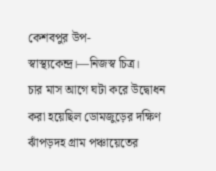কেশবপুর উপ-স্বাস্থ্যকেন্দ্র।—নিজস্ব চিত্র।
চার মাস আগে ঘটা করে উদ্বোধন করা হয়েছিল ডোমজুড়ের দক্ষিণ ঝাঁপড়দহ গ্রাম পঞ্চায়েতের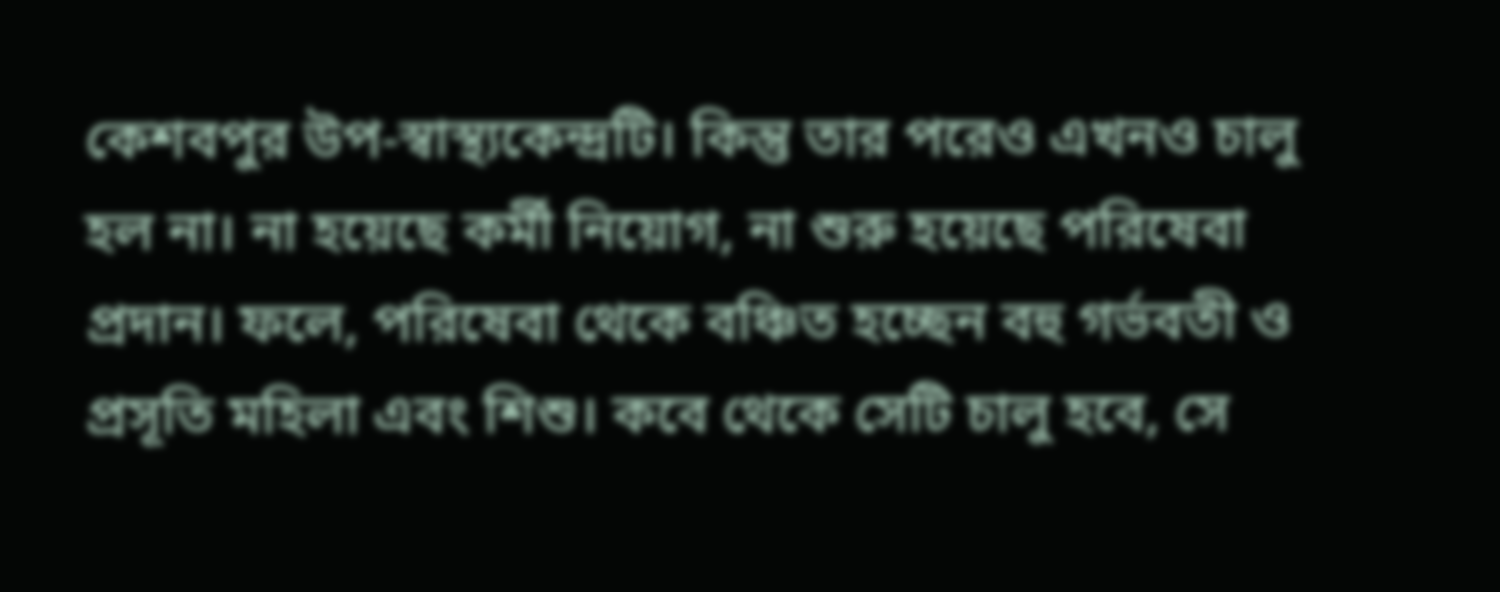কেশবপুর উপ-স্বাস্থ্যকেন্দ্রটি। কিন্তু তার পরেও এখনও চালু হল না। না হয়েছে কর্মী নিয়োগ, না শুরু হয়েছে পরিষেবা প্রদান। ফলে, পরিষেবা থেকে বঞ্চিত হচ্ছেন বহু গর্ভবতী ও প্রসূতি মহিলা এবং শিশু। কবে থেকে সেটি চালু হবে, সে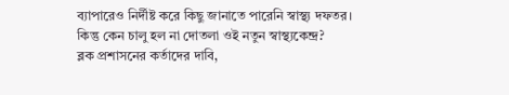ব্যাপারেও নির্দীষ্ট করে কিছু জানাতে পারেনি স্বাস্থ্য দফতর।
কিন্তু কেন চালু হল না দোতলা ওই নতুন স্বাস্থ্যকেন্দ্র?
ব্লক প্রশাসনের কর্তাদের দাবি,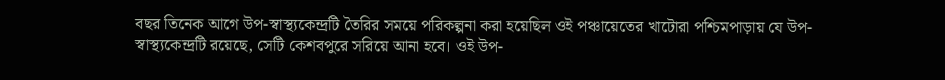বছর তিনেক আগে উপ-স্বাস্থ্যকেন্দ্রটি তৈরির সময়ে পরিকল্পনা করা হয়েছিল ওই পঞ্চায়েতের খাটোরা পশ্চিমপাড়ায় যে উপ-স্বাস্থ্যকেন্দ্রটি রয়েছে, সেটি কেশবপুরে সরিয়ে আনা হবে। ওই উপ-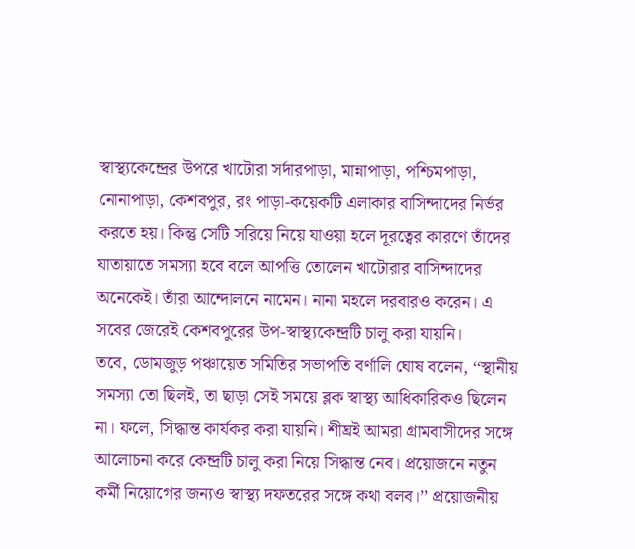স্বাস্থ্যকেন্দ্রের উপরে খাটোরা সর্দারপাড়া, মান্নাপাড়া, পশ্চিমপাড়া, নোনাপাড়া, কেশবপুর, রং পাড়া-কয়েকটি এলাকার বাসিন্দাদের নির্ভর করতে হয়। কিন্তু সেটি সরিয়ে নিয়ে যাওয়া হলে দূরত্বের কারণে তাঁদের যাতায়াতে সমস্যা হবে বলে আপত্তি তোলেন খাটোরার বাসিন্দাদের অনেকেই। তাঁরা আন্দোলনে নামেন। নানা মহলে দরবারও করেন। এ সবের জেরেই কেশবপুরের উপ-স্বাস্থ্যকেন্দ্রটি চালু করা যায়নি।
তবে, ডোমজুড় পঞ্চায়েত সমিতির সভাপতি বর্ণালি ঘোষ বলেন, ‘‘স্থানীয় সমস্যা তো ছিলই, তা ছাড়া সেই সময়ে ব্লক স্বাস্থ্য আধিকারিকও ছিলেন না। ফলে, সিদ্ধান্ত কার্যকর করা যায়নি। শীঘ্রই আমরা গ্রামবাসীদের সঙ্গে আলোচনা করে কেন্দ্রটি চালু করা নিয়ে সিদ্ধান্ত নেব। প্রয়োজনে নতুন কর্মী নিয়োগের জন্যও স্বাস্থ্য দফতরের সঙ্গে কথা বলব।’’ প্রয়োজনীয়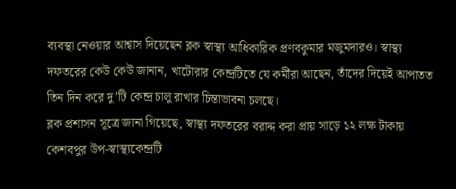ব্যবস্থা নেওয়ার আশ্বাস দিয়েছেন ব্লক স্বাস্থ্য আধিকারিক প্রণবকুমার মজুমদারও। স্বাস্থ্য দফতরের কেউ কেউ জানান, খাটোরার কেন্দ্রটিতে যে কর্মীরা আছেন, তাঁদের দিয়েই আপাতত তিন দিন করে দু’টি কেন্দ্র চালু রাখার চিন্তাভাবনা চলছে।
ব্লক প্রশাসন সূত্রে জানা গিয়েছে, স্বাস্থ্য দফতরের বরাদ্দ করা প্রায় সাড়ে ১২ লক্ষ টাকায় কেশবপুর উপ-স্বাস্থ্যকেন্দ্রটি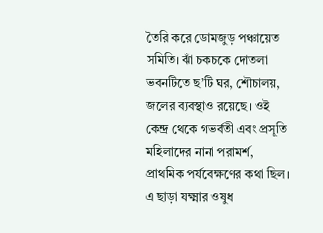তৈরি করে ডোমজুড় পঞ্চায়েত সমিতি। ঝাঁ চকচকে দোতলা ভবনটিতে ছ’টি ঘর, শৌচালয়, জলের ব্যবস্থাও রয়েছে। ওই কেন্দ্র থেকে গভর্বতী এবং প্রসূতি মহিলাদের নানা পরামর্শ, প্রাথমিক পর্যবেক্ষণের কথা ছিল। এ ছাড়া যক্ষ্মার ওষুধ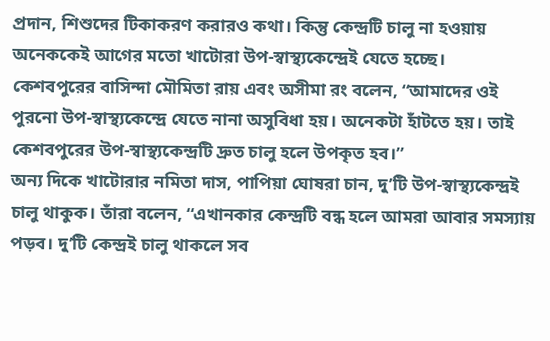প্রদান, শিশুদের টিকাকরণ করারও কথা। কিন্তু কেন্দ্রটি চালু না হওয়ায় অনেককেই আগের মতো খাটোরা উপ-স্বাস্থ্যকেন্দ্রেই যেতে হচ্ছে।
কেশবপুরের বাসিন্দা মৌমিতা রায় এবং অসীমা রং বলেন, ‘‘আমাদের ওই পুরনো উপ-স্বাস্থ্যকেন্দ্রে যেতে নানা অসুবিধা হয়। অনেকটা হাঁটতে হয়। তাই কেশবপুরের উপ-স্বাস্থ্যকেন্দ্রটি দ্রুত চালু হলে উপকৃত হব।’’
অন্য দিকে খাটোরার নমিতা দাস, পাপিয়া ঘোষরা চান, দু’টি উপ-স্বাস্থ্যকেন্দ্রই চালু থাকুক। তাঁরা বলেন, ‘‘এখানকার কেন্দ্রটি বন্ধ হলে আমরা আবার সমস্যায় পড়ব। দু’টি কেন্দ্রই চালু থাকলে সব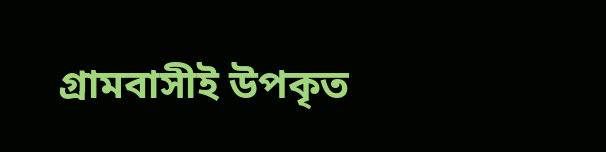গ্রামবাসীই উপকৃত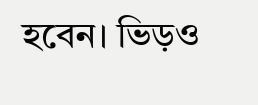হবেন। ভিড়ও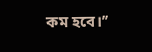কম হবে।’’